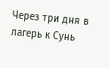Через три дня в лагерь к Сунь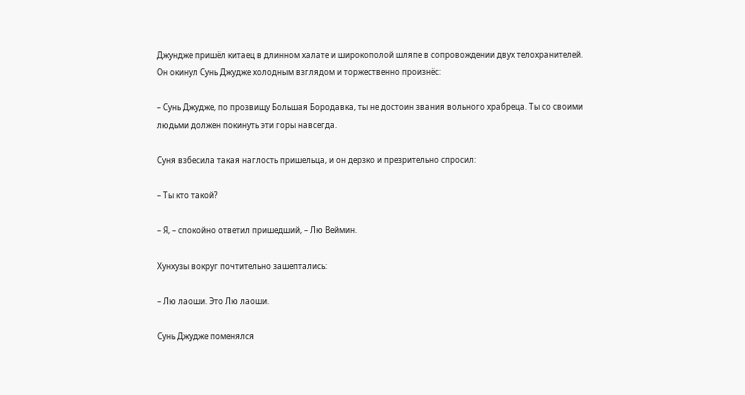Джундже пришёл китаец в длинном халате и широкополой шляпе в сопровождении двух телохранителей. Он окинул Сунь Джудже холодным взглядом и торжественно произнёс:

– Сунь Джудже, по прозвищу Большая Бородавка, ты не достоин звания вольного храбреца. Ты со своими людьми должен покинуть эти горы навсегда.

Суня взбесила такая наглость пришельца, и он дерзко и презрительно спросил:

– Ты кто такой?

– Я, – спокойно ответил пришедший, – Лю Веймин.

Хунхузы вокруг почтительно зашептались:

– Лю лаоши. Это Лю лаоши.

Сунь Джудже поменялся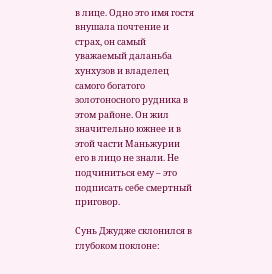в лице. Одно это имя гостя внушала почтение и страх, он самый уважаемый даланьба хунхузов и владелец самого богатого золотоносного рудника в этом районе. Он жил значительно южнее и в этой части Маньжурии его в лицо не знали. Не подчиниться ему – это подписать себе смертный приговор.

Сунь Джудже склонился в глубоком поклоне: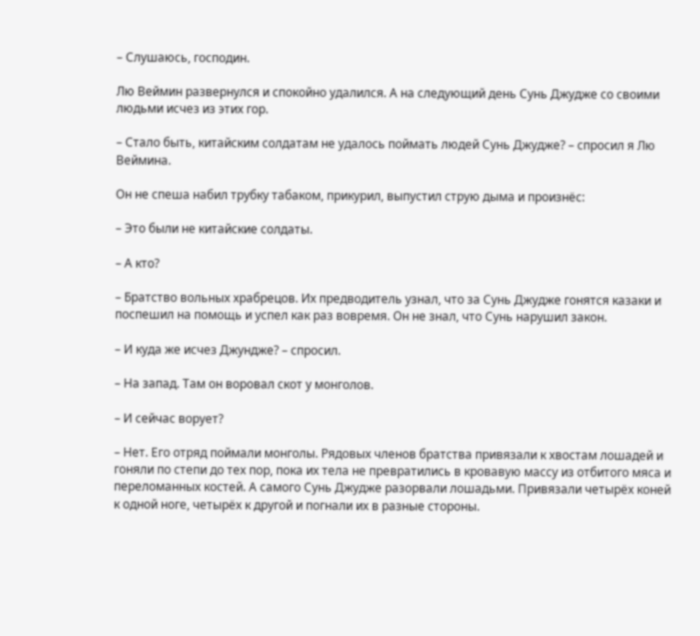– Слушаюсь, господин.

Лю Веймин развернулся и спокойно удалился. А на следующий день Сунь Джудже со своими людьми исчез из этих гор.

– Стало быть, китайским солдатам не удалось поймать людей Сунь Джудже? – спросил я Лю Веймина.

Он не спеша набил трубку табаком, прикурил, выпустил струю дыма и произнёс:

– Это были не китайские солдаты.

– А кто?

– Братство вольных храбрецов. Их предводитель узнал, что за Сунь Джудже гонятся казаки и поспешил на помощь и успел как раз вовремя. Он не знал, что Сунь нарушил закон.

– И куда же исчез Джундже? – спросил.

– На запад. Там он воровал скот у монголов.

– И сейчас ворует?

– Нет. Его отряд поймали монголы. Рядовых членов братства привязали к хвостам лошадей и гоняли по степи до тех пор, пока их тела не превратились в кровавую массу из отбитого мяса и переломанных костей. А самого Сунь Джудже разорвали лошадьми. Привязали четырёх коней к одной ноге, четырёх к другой и погнали их в разные стороны.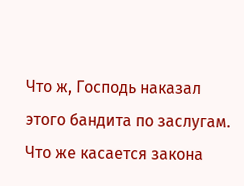Что ж, Господь наказал этого бандита по заслугам. Что же касается закона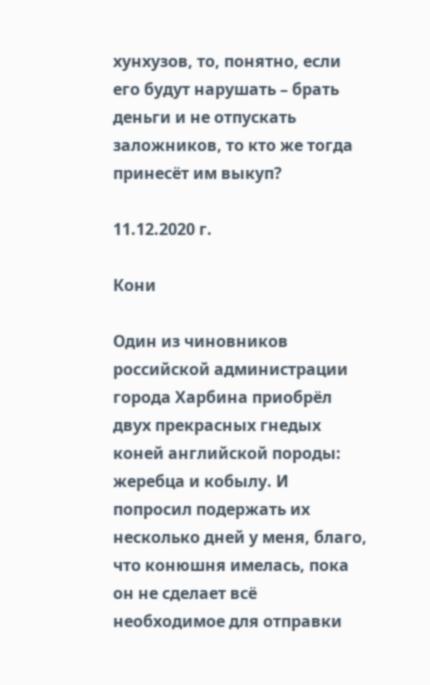хунхузов, то, понятно, если его будут нарушать – брать деньги и не отпускать заложников, то кто же тогда принесёт им выкуп?

11.12.2020 г.

Кони

Один из чиновников российской администрации города Харбина приобрёл двух прекрасных гнедых коней английской породы: жеребца и кобылу. И попросил подержать их несколько дней у меня, благо, что конюшня имелась, пока он не сделает всё необходимое для отправки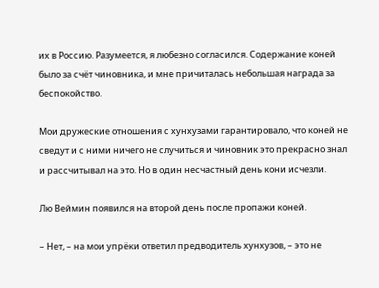их в Россию. Разумеется, я любезно согласился. Содержание коней было за счёт чиновника, и мне причиталась небольшая награда за беспокойство.

Мои дружеские отношения с хунхузами гарантировало, что коней не сведут и с ними ничего не случиться и чиновник это прекрасно знал и рассчитывал на это. Но в один несчастный день кони исчезли.

Лю Веймин появился на второй день после пропажи коней.

– Нет, – на мои упрёки ответил предводитель хунхузов, – это не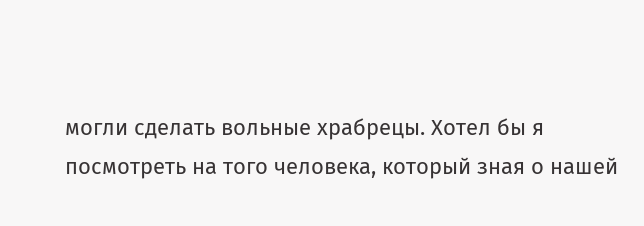могли сделать вольные храбрецы. Хотел бы я посмотреть на того человека, который зная о нашей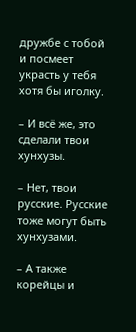дружбе с тобой и посмеет украсть у тебя хотя бы иголку.

– И всё же, это сделали твои хунхузы.

– Нет, твои русские. Русские тоже могут быть хунхузами.

– А также корейцы и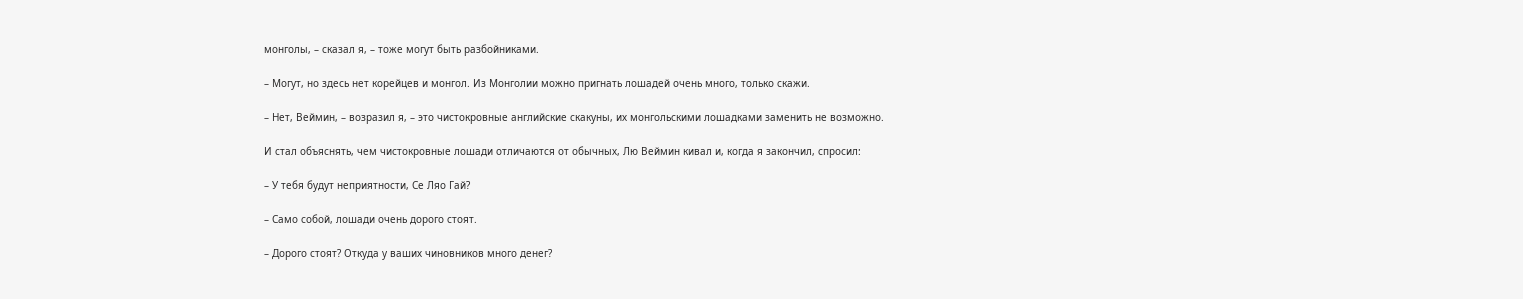монголы, – сказал я, – тоже могут быть разбойниками.

– Могут, но здесь нет корейцев и монгол. Из Монголии можно пригнать лошадей очень много, только скажи.

– Нет, Веймин, – возразил я, – это чистокровные английские скакуны, их монгольскими лошадками заменить не возможно.

И стал объяснять, чем чистокровные лошади отличаются от обычных, Лю Веймин кивал и, когда я закончил, спросил:

– У тебя будут неприятности, Се Ляо Гай?

– Само собой, лошади очень дорого стоят.

– Дорого стоят? Откуда у ваших чиновников много денег?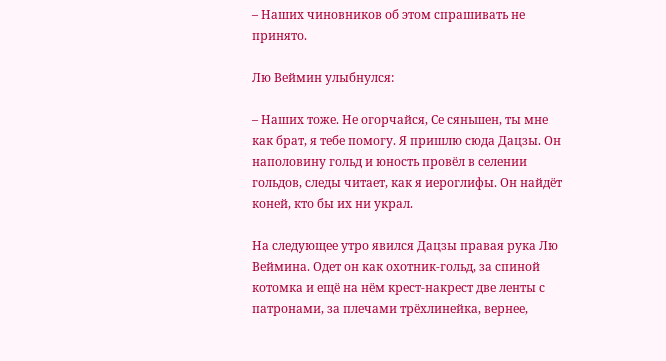– Наших чиновников об этом спрашивать не принято.

Лю Веймин улыбнулся:

– Наших тоже. Не огорчайся, Се сяньшен, ты мне как брат, я тебе помогу. Я пришлю сюда Дацзы. Он наполовину гольд и юность провёл в селении гольдов, следы читает, как я иероглифы. Он найдёт коней, кто бы их ни украл.

На следующее утро явился Дацзы правая рука Лю Веймина. Одет он как охотник-гольд, за спиной котомка и ещё на нём крест-накрест две ленты с патронами, за плечами трёхлинейка, вернее,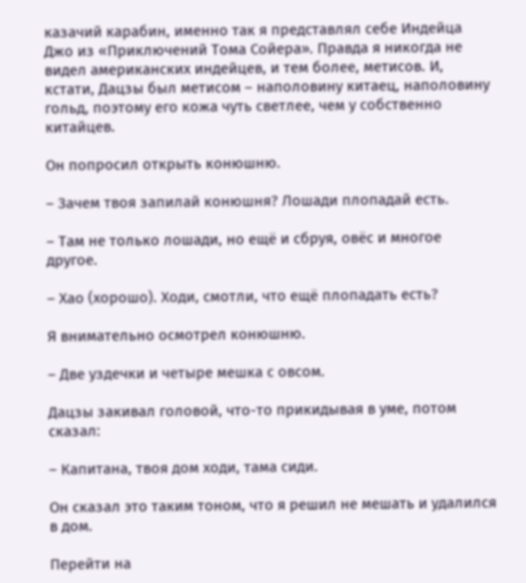казачий карабин, именно так я представлял себе Индейца Джо из «Приключений Тома Сойера». Правда я никогда не видел американских индейцев, и тем более, метисов. И, кстати, Дацзы был метисом – наполовину китаец, наполовину гольд, поэтому его кожа чуть светлее, чем у собственно китайцев.

Он попросил открыть конюшню.

– Зачем твоя запилай конюшня? Лошади плопадай есть.

– Там не только лошади, но ещё и сбруя, овёс и многое другое.

– Хао (хорошо). Ходи, смотли, что ещё плопадать есть?

Я внимательно осмотрел конюшню.

– Две уздечки и четыре мешка с овсом.

Дацзы закивал головой, что-то прикидывая в уме, потом сказал:

– Капитана, твоя дом ходи, тама сиди.

Он сказал это таким тоном, что я решил не мешать и удалился в дом.

Перейти на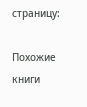страницу:

Похожие книги